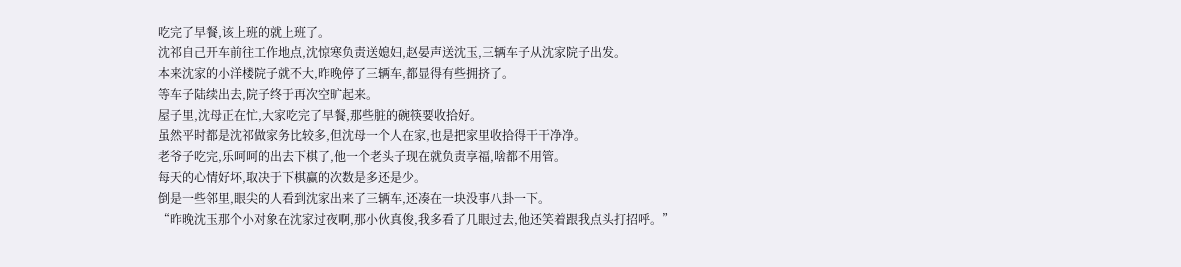吃完了早餐,该上班的就上班了。
沈祁自己开车前往工作地点,沈惊寒负责送媳妇,赵晏声送沈玉,三辆车子从沈家院子出发。
本来沈家的小洋楼院子就不大,昨晚停了三辆车,都显得有些拥挤了。
等车子陆续出去,院子终于再次空旷起来。
屋子里,沈母正在忙,大家吃完了早餐,那些脏的碗筷要收拾好。
虽然平时都是沈祁做家务比较多,但沈母一个人在家,也是把家里收拾得干干净净。
老爷子吃完,乐呵呵的出去下棋了,他一个老头子现在就负责享福,啥都不用管。
每天的心情好坏,取决于下棋赢的次数是多还是少。
倒是一些邻里,眼尖的人看到沈家出来了三辆车,还凑在一块没事八卦一下。
“昨晚沈玉那个小对象在沈家过夜啊,那小伙真俊,我多看了几眼过去,他还笑着跟我点头打招呼。”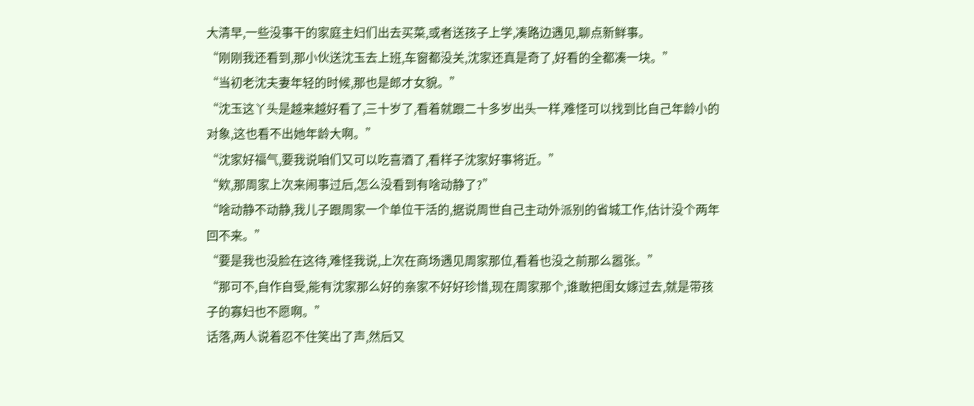大清早,一些没事干的家庭主妇们出去买菜,或者送孩子上学,凑路边遇见,聊点新鲜事。
“刚刚我还看到,那小伙送沈玉去上班,车窗都没关,沈家还真是奇了,好看的全都凑一块。”
“当初老沈夫妻年轻的时候,那也是郎才女貌。”
“沈玉这丫头是越来越好看了,三十岁了,看着就跟二十多岁出头一样,难怪可以找到比自己年龄小的对象,这也看不出她年龄大啊。”
“沈家好福气,要我说咱们又可以吃喜酒了,看样子沈家好事将近。”
“欸,那周家上次来闹事过后,怎么没看到有啥动静了?”
“啥动静不动静,我儿子跟周家一个单位干活的,据说周世自己主动外派别的省城工作,估计没个两年回不来。”
“要是我也没脸在这待,难怪我说,上次在商场遇见周家那位,看着也没之前那么嚣张。”
“那可不,自作自受,能有沈家那么好的亲家不好好珍惜,现在周家那个,谁敢把闺女嫁过去,就是带孩子的寡妇也不愿啊。”
话落,两人说着忍不住笑出了声,然后又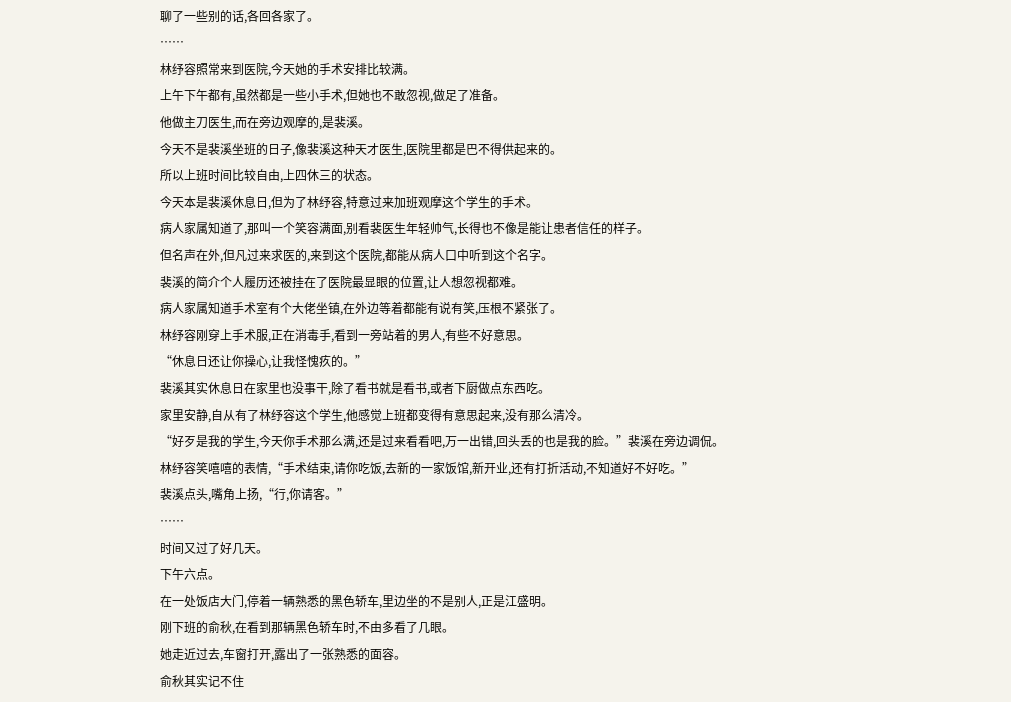聊了一些别的话,各回各家了。
……
林纾容照常来到医院,今天她的手术安排比较满。
上午下午都有,虽然都是一些小手术,但她也不敢忽视,做足了准备。
他做主刀医生,而在旁边观摩的,是裴溪。
今天不是裴溪坐班的日子,像裴溪这种天才医生,医院里都是巴不得供起来的。
所以上班时间比较自由,上四休三的状态。
今天本是裴溪休息日,但为了林纾容,特意过来加班观摩这个学生的手术。
病人家属知道了,那叫一个笑容满面,别看裴医生年轻帅气,长得也不像是能让患者信任的样子。
但名声在外,但凡过来求医的,来到这个医院,都能从病人口中听到这个名字。
裴溪的简介个人履历还被挂在了医院最显眼的位置,让人想忽视都难。
病人家属知道手术室有个大佬坐镇,在外边等着都能有说有笑,压根不紧张了。
林纾容刚穿上手术服,正在消毒手,看到一旁站着的男人,有些不好意思。
“休息日还让你操心,让我怪愧疚的。”
裴溪其实休息日在家里也没事干,除了看书就是看书,或者下厨做点东西吃。
家里安静,自从有了林纾容这个学生,他感觉上班都变得有意思起来,没有那么清冷。
“好歹是我的学生,今天你手术那么满,还是过来看看吧,万一出错,回头丢的也是我的脸。”裴溪在旁边调侃。
林纾容笑嘻嘻的表情,“手术结束,请你吃饭,去新的一家饭馆,新开业,还有打折活动,不知道好不好吃。”
裴溪点头,嘴角上扬,“行,你请客。”
……
时间又过了好几天。
下午六点。
在一处饭店大门,停着一辆熟悉的黑色轿车,里边坐的不是别人,正是江盛明。
刚下班的俞秋,在看到那辆黑色轿车时,不由多看了几眼。
她走近过去,车窗打开,露出了一张熟悉的面容。
俞秋其实记不住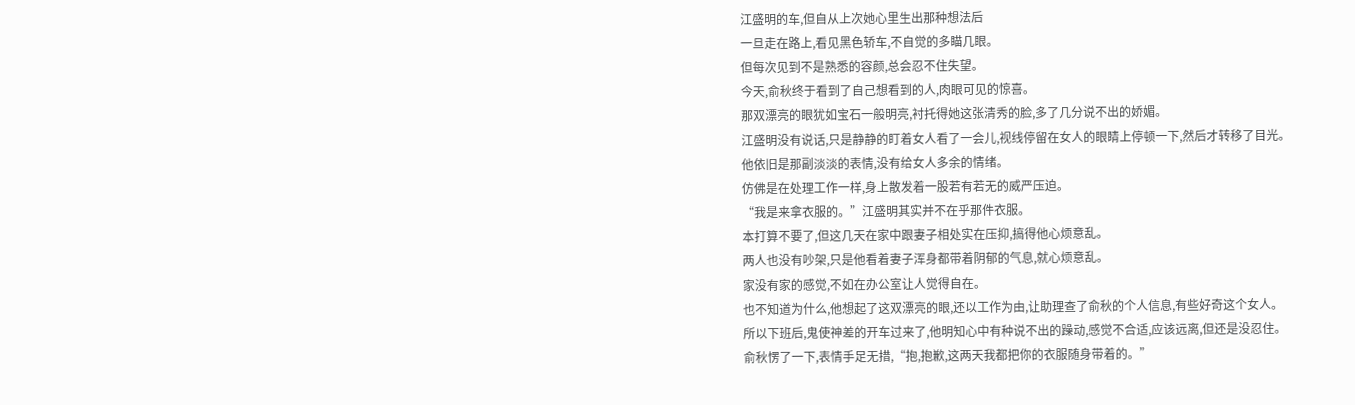江盛明的车,但自从上次她心里生出那种想法后
一旦走在路上,看见黑色轿车,不自觉的多瞄几眼。
但每次见到不是熟悉的容颜,总会忍不住失望。
今天,俞秋终于看到了自己想看到的人,肉眼可见的惊喜。
那双漂亮的眼犹如宝石一般明亮,衬托得她这张清秀的脸,多了几分说不出的娇媚。
江盛明没有说话,只是静静的盯着女人看了一会儿,视线停留在女人的眼睛上停顿一下,然后才转移了目光。
他依旧是那副淡淡的表情,没有给女人多余的情绪。
仿佛是在处理工作一样,身上散发着一股若有若无的威严压迫。
“我是来拿衣服的。”江盛明其实并不在乎那件衣服。
本打算不要了,但这几天在家中跟妻子相处实在压抑,搞得他心烦意乱。
两人也没有吵架,只是他看着妻子浑身都带着阴郁的气息,就心烦意乱。
家没有家的感觉,不如在办公室让人觉得自在。
也不知道为什么,他想起了这双漂亮的眼,还以工作为由,让助理查了俞秋的个人信息,有些好奇这个女人。
所以下班后,鬼使神差的开车过来了,他明知心中有种说不出的躁动,感觉不合适,应该远离,但还是没忍住。
俞秋愣了一下,表情手足无措,“抱,抱歉,这两天我都把你的衣服随身带着的。”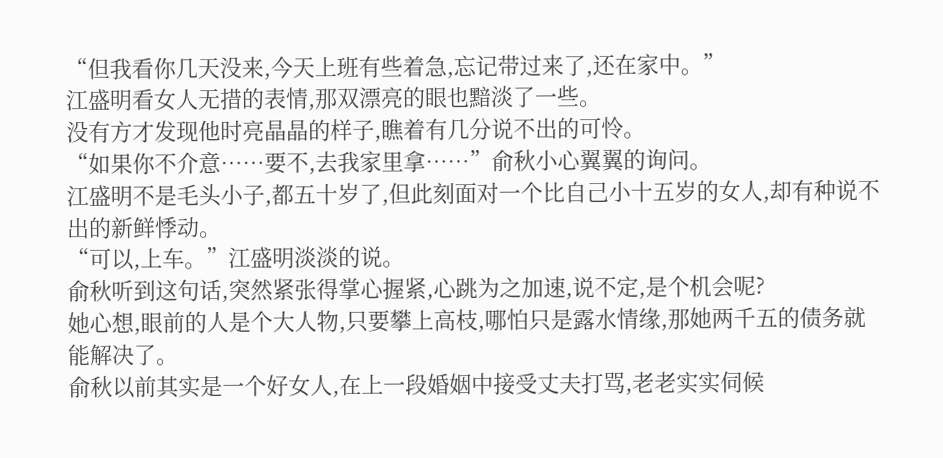“但我看你几天没来,今天上班有些着急,忘记带过来了,还在家中。”
江盛明看女人无措的表情,那双漂亮的眼也黯淡了一些。
没有方才发现他时亮晶晶的样子,瞧着有几分说不出的可怜。
“如果你不介意……要不,去我家里拿……”俞秋小心翼翼的询问。
江盛明不是毛头小子,都五十岁了,但此刻面对一个比自己小十五岁的女人,却有种说不出的新鲜悸动。
“可以,上车。”江盛明淡淡的说。
俞秋听到这句话,突然紧张得掌心握紧,心跳为之加速,说不定,是个机会呢?
她心想,眼前的人是个大人物,只要攀上高枝,哪怕只是露水情缘,那她两千五的债务就能解决了。
俞秋以前其实是一个好女人,在上一段婚姻中接受丈夫打骂,老老实实伺候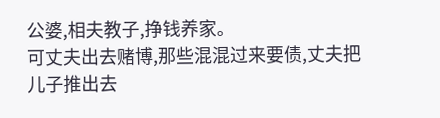公婆,相夫教子,挣钱养家。
可丈夫出去赌博,那些混混过来要债,丈夫把儿子推出去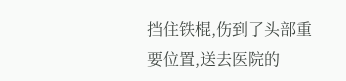挡住铁棍,伤到了头部重要位置,送去医院的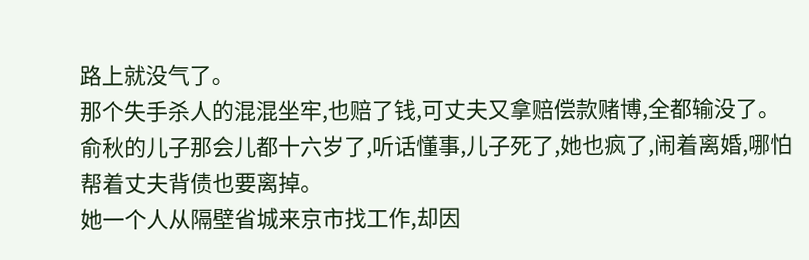路上就没气了。
那个失手杀人的混混坐牢,也赔了钱,可丈夫又拿赔偿款赌博,全都输没了。
俞秋的儿子那会儿都十六岁了,听话懂事,儿子死了,她也疯了,闹着离婚,哪怕帮着丈夫背债也要离掉。
她一个人从隔壁省城来京市找工作,却因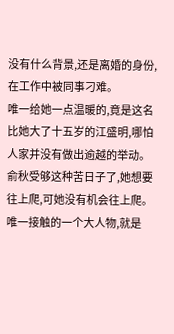没有什么背景,还是离婚的身份,在工作中被同事刁难。
唯一给她一点温暖的,竟是这名比她大了十五岁的江盛明,哪怕人家并没有做出逾越的举动。
俞秋受够这种苦日子了,她想要往上爬,可她没有机会往上爬。
唯一接触的一个大人物,就是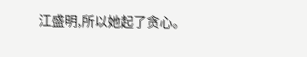江盛明,所以她起了贪心。